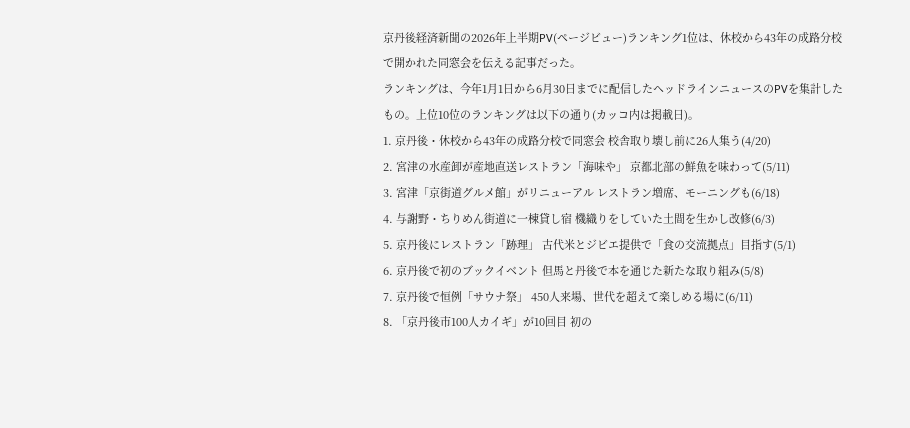京丹後経済新聞の2026年上半期PV(ページビュー)ランキング1位は、休校から43年の成路分校で開かれた同窓会を伝える記事だった。
ランキングは、今年1月1日から6月30日までに配信したヘッドラインニュースのPVを集計したもの。上位10位のランキングは以下の通り(カッコ内は掲載日)。
1. 京丹後・休校から43年の成路分校で同窓会 校舎取り壊し前に26人集う(4/20)
2. 宮津の水産卸が産地直送レストラン「海味や」 京都北部の鮮魚を味わって(5/11)
3. 宮津「京街道グルメ館」がリニューアル レストラン増席、モーニングも(6/18)
4. 与謝野・ちりめん街道に一棟貸し宿 機織りをしていた土間を生かし改修(6/3)
5. 京丹後にレストラン「跡理」 古代米とジビエ提供で「食の交流拠点」目指す(5/1)
6. 京丹後で初のブックイベント 但馬と丹後で本を通じた新たな取り組み(5/8)
7. 京丹後で恒例「サウナ祭」 450人来場、世代を超えて楽しめる場に(6/11)
8. 「京丹後市100人カイギ」が10回目 初の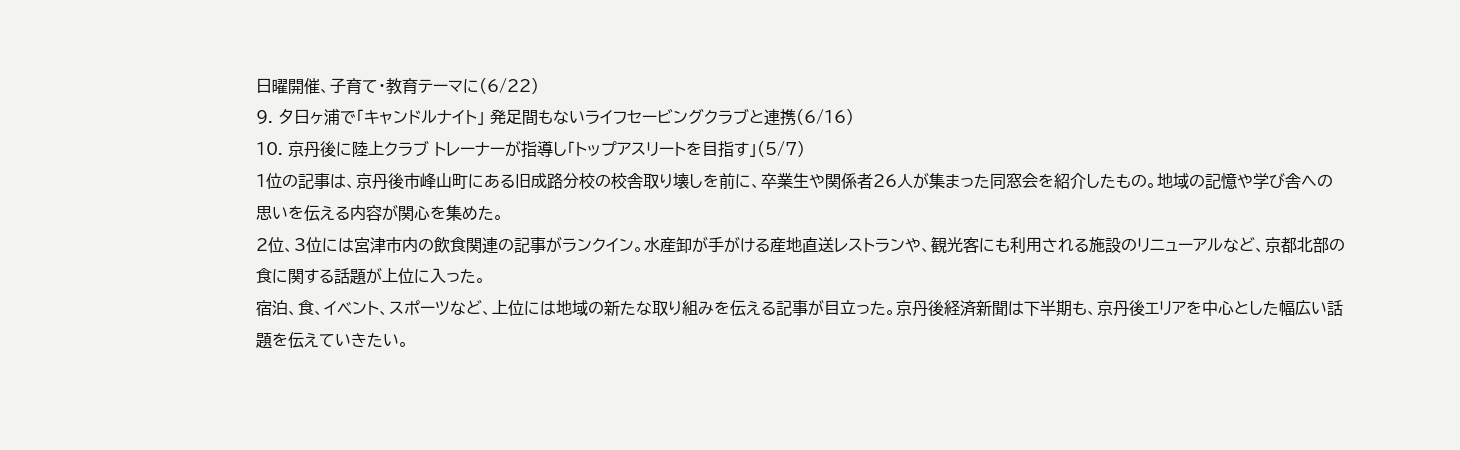日曜開催、子育て・教育テーマに(6/22)
9. 夕日ヶ浦で「キャンドルナイト」 発足間もないライフセービングクラブと連携(6/16)
10. 京丹後に陸上クラブ トレーナーが指導し「トップアスリートを目指す」(5/7)
1位の記事は、京丹後市峰山町にある旧成路分校の校舎取り壊しを前に、卒業生や関係者26人が集まった同窓会を紹介したもの。地域の記憶や学び舎への思いを伝える内容が関心を集めた。
2位、3位には宮津市内の飲食関連の記事がランクイン。水産卸が手がける産地直送レストランや、観光客にも利用される施設のリニューアルなど、京都北部の食に関する話題が上位に入った。
宿泊、食、イベント、スポーツなど、上位には地域の新たな取り組みを伝える記事が目立った。京丹後経済新聞は下半期も、京丹後エリアを中心とした幅広い話題を伝えていきたい。